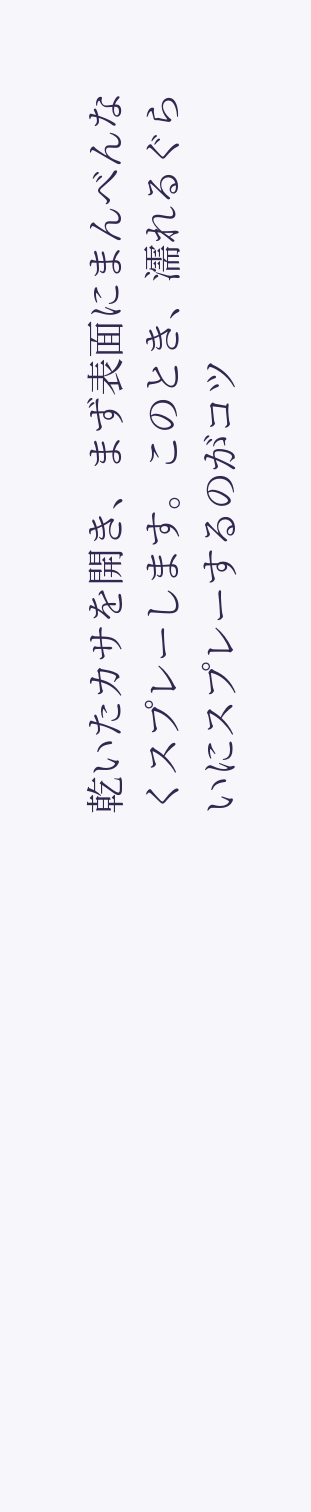乾いたカサを開き、まず表面にまんべんなくスプレーします。このとき、濡れるぐらいにスプレーするのがコツ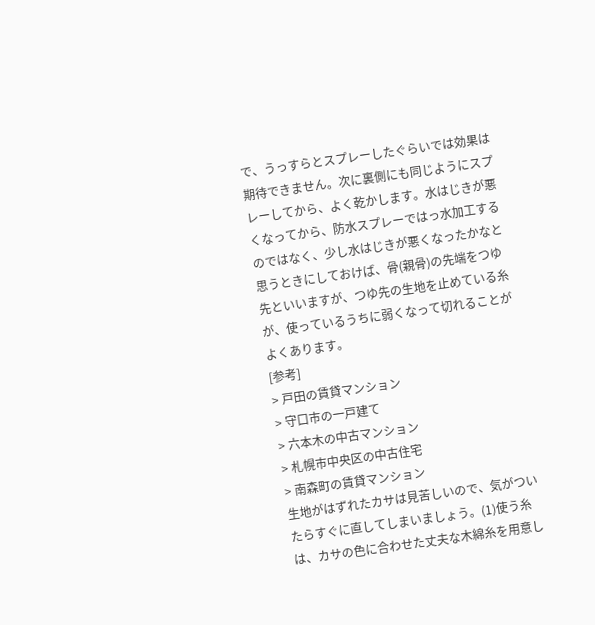で、うっすらとスプレーしたぐらいでは効果は期待できません。次に裏側にも同じようにスプレーしてから、よく乾かします。水はじきが悪くなってから、防水スプレーではっ水加工するのではなく、少し水はじきが悪くなったかなと思うときにしておけば、骨(親骨)の先端をつゆ先といいますが、つゆ先の生地を止めている糸が、使っているうちに弱くなって切れることがよくあります。
[参考]
> 戸田の賃貸マンション
> 守口市の一戸建て
> 六本木の中古マンション
> 札幌市中央区の中古住宅
> 南森町の賃貸マンション
生地がはずれたカサは見苦しいので、気がついたらすぐに直してしまいましょう。(1)使う糸は、カサの色に合わせた丈夫な木綿糸を用意し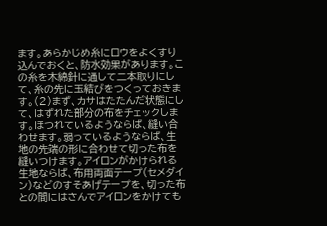ます。あらかじめ糸にロウをよくすり込んでおくと、防水効果があります。この糸を木綿針に通して二本取りにして、糸の先に玉結びをつくっておきます。(2)まず、カサはたたんだ状態にして、はずれた部分の布をチェックします。ほつれているようならば、縫い合わせます。弱っているようならば、生地の先端の形に合わせて切った布を縫いつけます。アイロンがかけられる生地ならば、布用両面テープ(セメダイン)などのすそあげテープを、切った布との間にはさんでアイロンをかけても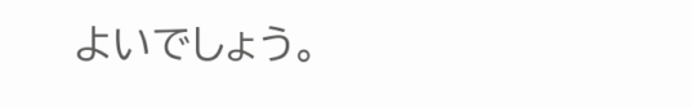よいでしょう。